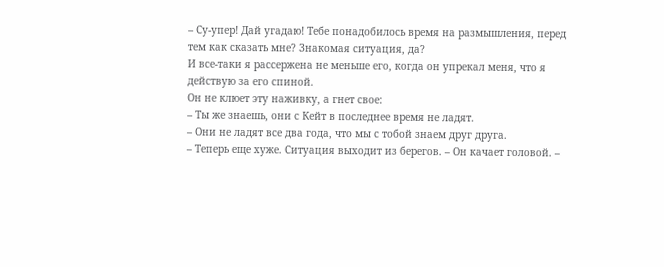– Су-упер! Дай угадаю! Тебе понадобилось время на размышления, перед тем как сказать мне? Знакомая ситуация, да?
И все-таки я рассержена не меньше его, когда он упрекал меня, что я действую за его спиной.
Он не клюет эту наживку, а гнет свое:
– Ты же знаешь, они с Кейт в последнее время не ладят.
– Они не ладят все два года, что мы с тобой знаем друг друга.
– Теперь еще хуже. Ситуация выходит из берегов. – Он качает головой. –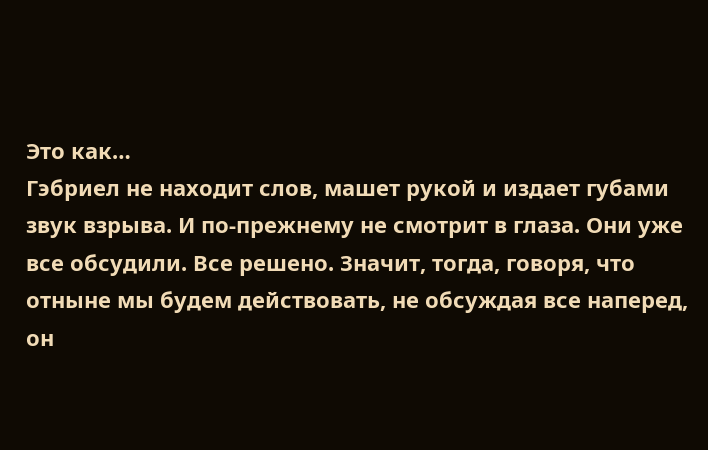Это как…
Гэбриел не находит слов, машет рукой и издает губами звук взрыва. И по-прежнему не смотрит в глаза. Они уже все обсудили. Все решено. Значит, тогда, говоря, что отныне мы будем действовать, не обсуждая все наперед, он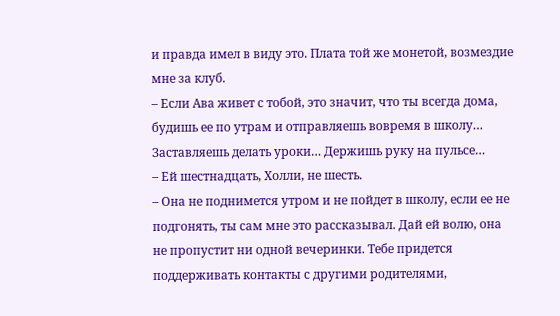и правда имел в виду это. Плата той же монетой, возмездие мне за клуб.
– Если Ава живет с тобой, это значит, что ты всегда дома, будишь ее по утрам и отправляешь вовремя в школу… Заставляешь делать уроки… Держишь руку на пульсе…
– Ей шестнадцать, Холли, не шесть.
– Она не поднимется утром и не пойдет в школу, если ее не подгонять, ты сам мне это рассказывал. Дай ей волю, она не пропустит ни одной вечеринки. Тебе придется поддерживать контакты с другими родителями,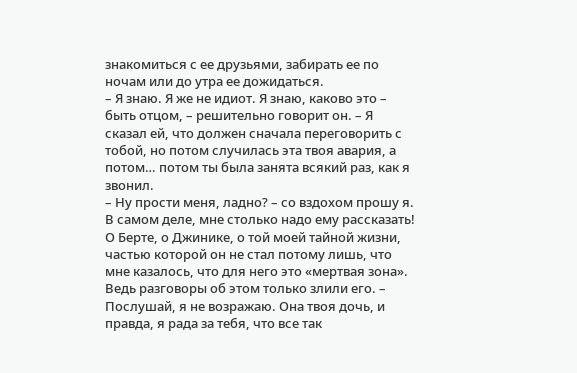знакомиться с ее друзьями, забирать ее по ночам или до утра ее дожидаться.
– Я знаю. Я же не идиот. Я знаю, каково это – быть отцом, – решительно говорит он. – Я сказал ей, что должен сначала переговорить с тобой, но потом случилась эта твоя авария, а потом… потом ты была занята всякий раз, как я звонил.
– Ну прости меня, ладно? – со вздохом прошу я. В самом деле, мне столько надо ему рассказать! О Берте, о Джинике, о той моей тайной жизни, частью которой он не стал потому лишь, что мне казалось, что для него это «мертвая зона». Ведь разговоры об этом только злили его. – Послушай, я не возражаю. Она твоя дочь, и правда, я рада за тебя, что все так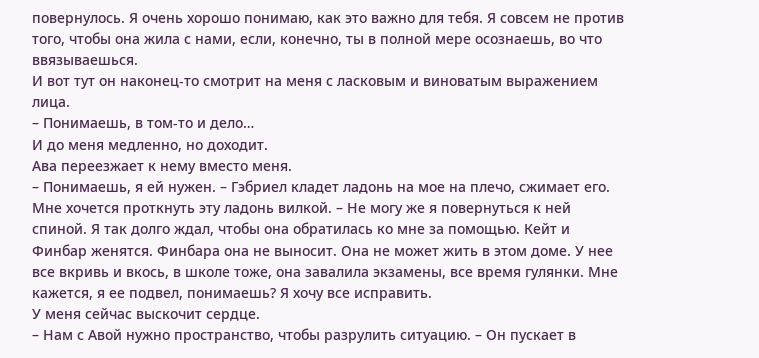повернулось. Я очень хорошо понимаю, как это важно для тебя. Я совсем не против того, чтобы она жила с нами, если, конечно, ты в полной мере осознаешь, во что ввязываешься.
И вот тут он наконец-то смотрит на меня с ласковым и виноватым выражением лица.
– Понимаешь, в том-то и дело…
И до меня медленно, но доходит.
Ава переезжает к нему вместо меня.
– Понимаешь, я ей нужен. – Гэбриел кладет ладонь на мое на плечо, сжимает его. Мне хочется проткнуть эту ладонь вилкой. – Не могу же я повернуться к ней спиной. Я так долго ждал, чтобы она обратилась ко мне за помощью. Кейт и Финбар женятся. Финбара она не выносит. Она не может жить в этом доме. У нее все вкривь и вкось, в школе тоже, она завалила экзамены, все время гулянки. Мне кажется, я ее подвел, понимаешь? Я хочу все исправить.
У меня сейчас выскочит сердце.
– Нам с Авой нужно пространство, чтобы разрулить ситуацию. – Он пускает в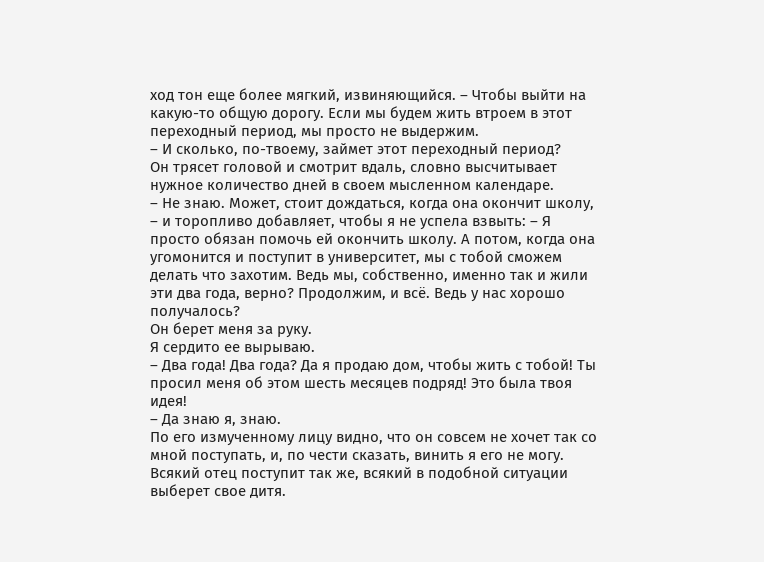ход тон еще более мягкий, извиняющийся. – Чтобы выйти на какую-то общую дорогу. Если мы будем жить втроем в этот переходный период, мы просто не выдержим.
– И сколько, по-твоему, займет этот переходный период?
Он трясет головой и смотрит вдаль, словно высчитывает нужное количество дней в своем мысленном календаре.
– Не знаю. Может, стоит дождаться, когда она окончит школу, – и торопливо добавляет, чтобы я не успела взвыть: – Я просто обязан помочь ей окончить школу. А потом, когда она угомонится и поступит в университет, мы с тобой сможем делать что захотим. Ведь мы, собственно, именно так и жили эти два года, верно? Продолжим, и всё. Ведь у нас хорошо получалось?
Он берет меня за руку.
Я сердито ее вырываю.
– Два года! Два года? Да я продаю дом, чтобы жить с тобой! Ты просил меня об этом шесть месяцев подряд! Это была твоя идея!
– Да знаю я, знаю.
По его измученному лицу видно, что он совсем не хочет так со мной поступать, и, по чести сказать, винить я его не могу. Всякий отец поступит так же, всякий в подобной ситуации выберет свое дитя.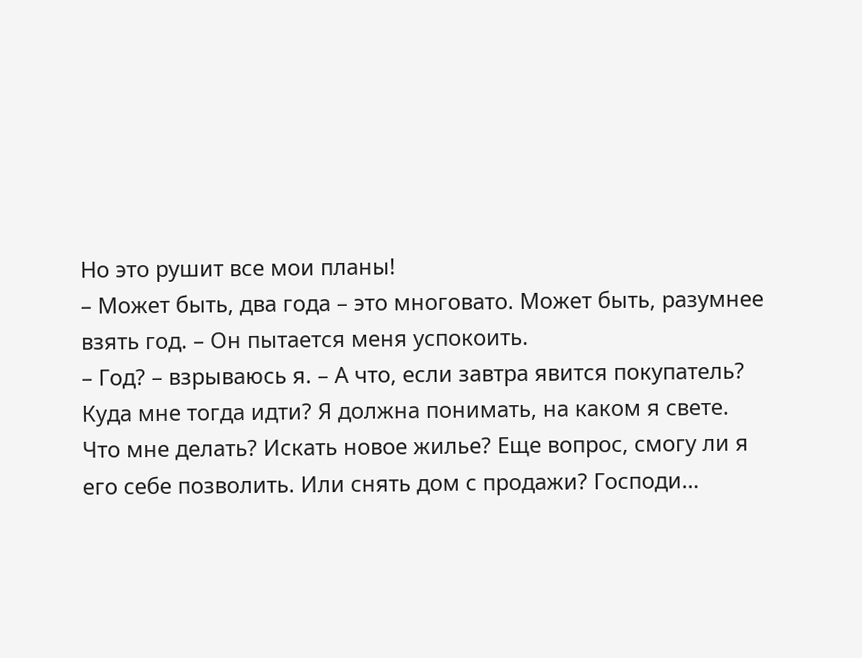Но это рушит все мои планы!
– Может быть, два года – это многовато. Может быть, разумнее взять год. – Он пытается меня успокоить.
– Год? – взрываюсь я. – А что, если завтра явится покупатель? Куда мне тогда идти? Я должна понимать, на каком я свете. Что мне делать? Искать новое жилье? Еще вопрос, смогу ли я его себе позволить. Или снять дом с продажи? Господи…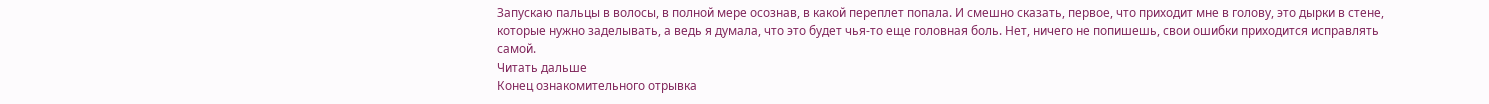Запускаю пальцы в волосы, в полной мере осознав, в какой переплет попала. И смешно сказать, первое, что приходит мне в голову, это дырки в стене, которые нужно заделывать, а ведь я думала, что это будет чья-то еще головная боль. Нет, ничего не попишешь, свои ошибки приходится исправлять самой.
Читать дальше
Конец ознакомительного отрывка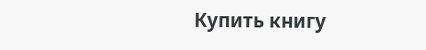Купить книгу